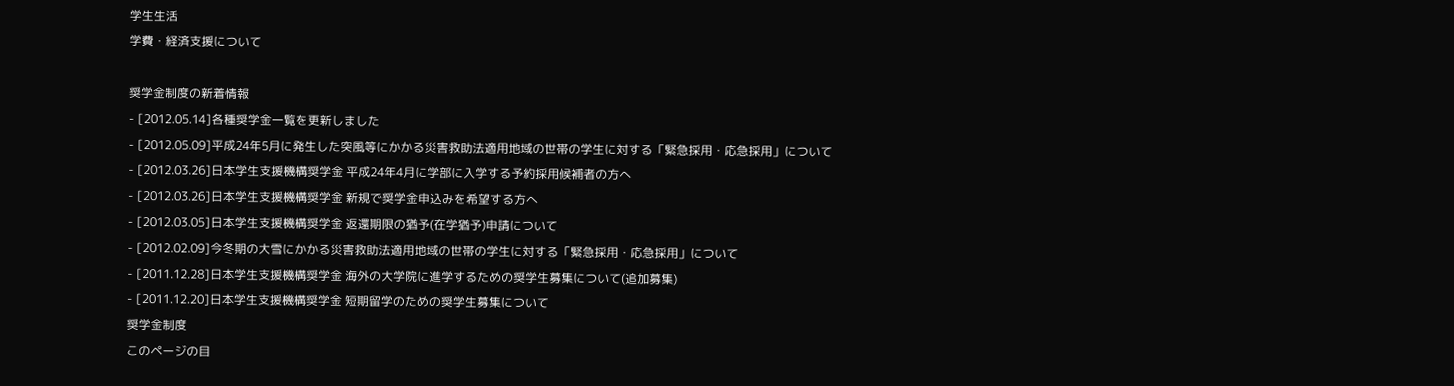学生生活
学費・経済支援について

奨学金制度の新着情報
- [2012.05.14]各種奨学金一覧を更新しました
- [2012.05.09]平成24年5月に発生した突風等にかかる災害救助法適用地域の世帯の学生に対する「緊急採用・応急採用」について
- [2012.03.26]日本学生支援機構奨学金 平成24年4月に学部に入学する予約採用候補者の方へ
- [2012.03.26]日本学生支援機構奨学金 新規で奨学金申込みを希望する方へ
- [2012.03.05]日本学生支援機構奨学金 返還期限の猶予(在学猶予)申請について
- [2012.02.09]今冬期の大雪にかかる災害救助法適用地域の世帯の学生に対する「緊急採用・応急採用」について
- [2011.12.28]日本学生支援機構奨学金 海外の大学院に進学するための奨学生募集について(追加募集)
- [2011.12.20]日本学生支援機構奨学金 短期留学のための奨学生募集について
奨学金制度
このページの目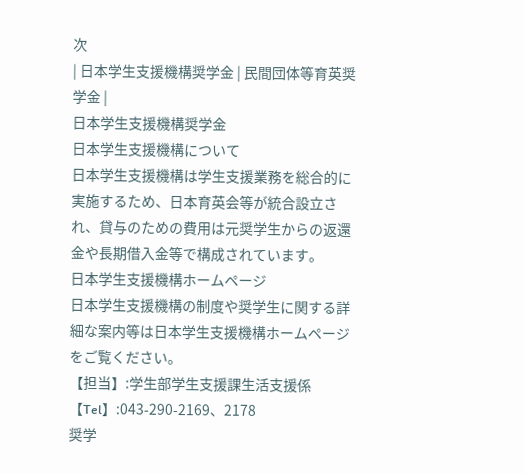次
| 日本学生支援機構奨学金 | 民間団体等育英奨学金 |
日本学生支援機構奨学金
日本学生支援機構について
日本学生支援機構は学生支援業務を総合的に実施するため、日本育英会等が統合設立され、貸与のための費用は元奨学生からの返還金や長期借入金等で構成されています。
日本学生支援機構ホームページ
日本学生支援機構の制度や奨学生に関する詳細な案内等は日本学生支援機構ホームページ
をご覧ください。
【担当】:学生部学生支援課生活支援係
【Tel】:043-290-2169、2178
奨学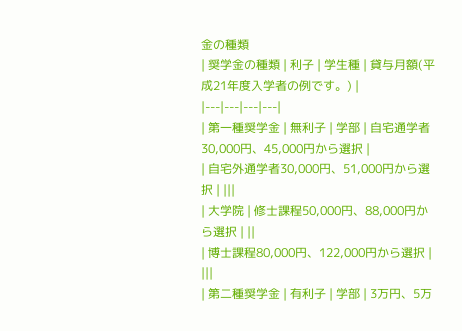金の種類
| 奨学金の種類 | 利子 | 学生種 | 貸与月額(平成21年度入学者の例です。) |
|---|---|---|---|
| 第一種奨学金 | 無利子 | 学部 | 自宅通学者30,000円、45,000円から選択 |
| 自宅外通学者30,000円、51,000円から選択 | |||
| 大学院 | 修士課程50,000円、88,000円から選択 | ||
| 博士課程80,000円、122,000円から選択 | |||
| 第二種奨学金 | 有利子 | 学部 | 3万円、5万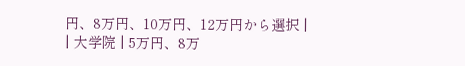円、8万円、10万円、12万円から選択 |
| 大学院 | 5万円、8万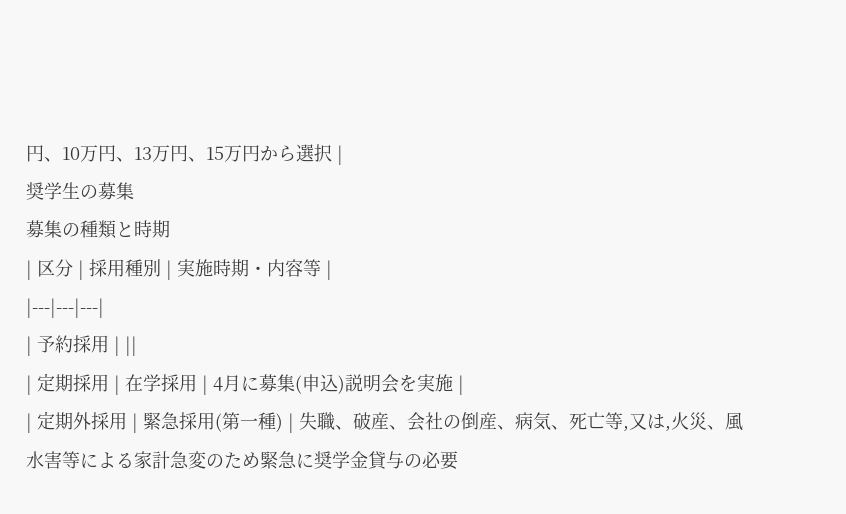円、10万円、13万円、15万円から選択 |
奨学生の募集
募集の種類と時期
| 区分 | 採用種別 | 実施時期・内容等 |
|---|---|---|
| 予約採用 | ||
| 定期採用 | 在学採用 | 4月に募集(申込)説明会を実施 |
| 定期外採用 | 緊急採用(第一種) | 失職、破産、会社の倒産、病気、死亡等,又は,火災、風水害等による家計急変のため緊急に奨学金貸与の必要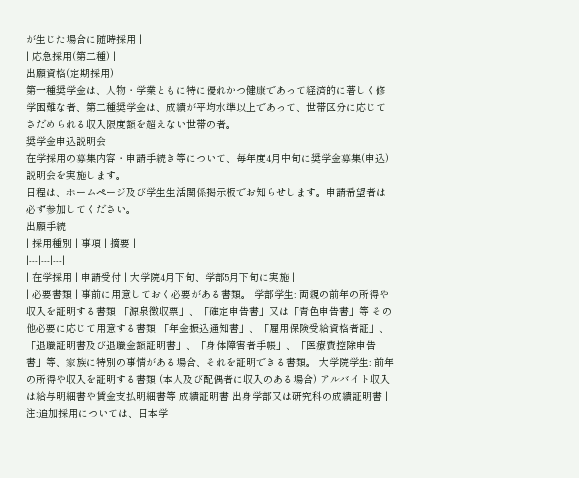が生じた場合に随時採用 |
| 応急採用(第二種) |
出願資格(定期採用)
第一種奨学金は、人物・学業ともに特に優れかつ健康であって経済的に著しく修学困難な者、第二種奨学金は、成績が平均水準以上であって、世帯区分に応じてさだめられる収入限度額を超えない世帯の者。
奨学金申込説明会
在学採用の募集内容・申請手続き等について、毎年度4月中旬に奨学金募集(申込)説明会を実施します。
日程は、ホームページ及び学生生活関係掲示板でお知らせします。申請希望者は必ず参加してください。
出願手続
| 採用種別 | 事項 | 摘要 |
|---|---|---|
| 在学採用 | 申請受付 | 大学院4月下旬、学部5月下旬に実施 |
| 必要書類 | 事前に用意しておく必要がある書類。 学部学生: 両親の前年の所得や収入を証明する書類 「源泉徴収票」、「確定申告書」又は「青色申告書」等 その他必要に応じて用意する書類 「年金振込通知書」、「雇用保険受給資格者証」、「退職証明書及び退職金額証明書」、「身体障害者手帳」、「医療費控除申告書」等、家族に特別の事情がある場合、それを証明できる書類。 大学院学生: 前年の所得や収入を証明する書類 (本人及び配偶者に収入のある場合) アルバイト収入は給与明細書や賃金支払明細書等 成績証明書 出身学部又は研究科の成績証明書 |
注:追加採用については、日本学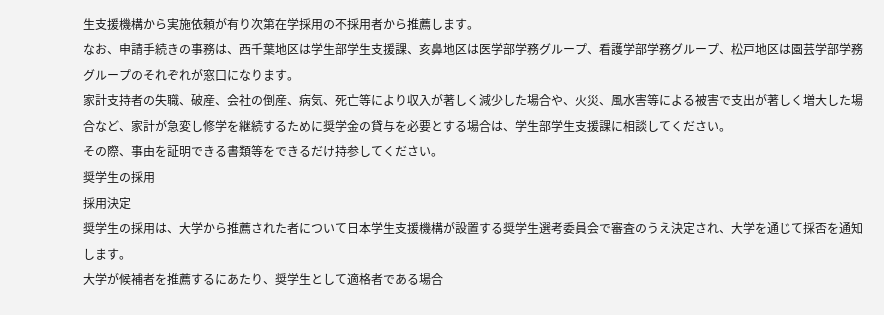生支援機構から実施依頼が有り次第在学採用の不採用者から推薦します。
なお、申請手続きの事務は、西千葉地区は学生部学生支援課、亥鼻地区は医学部学務グループ、看護学部学務グループ、松戸地区は園芸学部学務グループのそれぞれが窓口になります。
家計支持者の失職、破産、会社の倒産、病気、死亡等により収入が著しく減少した場合や、火災、風水害等による被害で支出が著しく増大した場合など、家計が急変し修学を継続するために奨学金の貸与を必要とする場合は、学生部学生支援課に相談してください。
その際、事由を証明できる書類等をできるだけ持参してください。
奨学生の採用
採用決定
奨学生の採用は、大学から推薦された者について日本学生支援機構が設置する奨学生選考委員会で審査のうえ決定され、大学を通じて採否を通知します。
大学が候補者を推薦するにあたり、奨学生として適格者である場合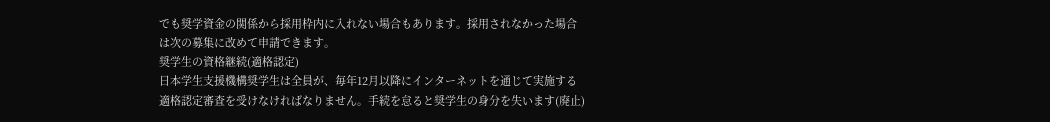でも奨学資金の関係から採用枠内に入れない場合もあります。採用されなかった場合は次の募集に改めて申請できます。
奨学生の資格継続(適格認定)
日本学生支援機構奨学生は全員が、毎年12月以降にインターネットを通じて実施する適格認定審査を受けなければなりません。手続を怠ると奨学生の身分を失います(廃止)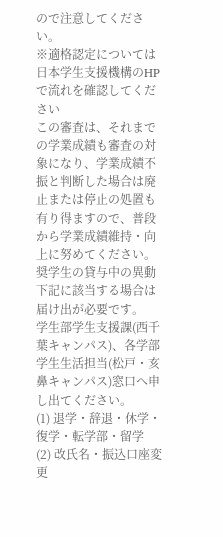ので注意してください。
※適格認定については日本学生支援機構のHP
で流れを確認してください
この審査は、それまでの学業成績も審査の対象になり、学業成績不振と判断した場合は廃止または停止の処置も有り得ますので、普段から学業成績維持・向上に努めてください。
奨学生の貸与中の異動
下記に該当する場合は届け出が必要です。
学生部学生支援課(西千葉キャンパス)、各学部学生生活担当(松戸・亥鼻キャンパス)窓口へ申し出てください。
(1) 退学・辞退・休学・復学・転学部・留学
(2) 改氏名・振込口座変更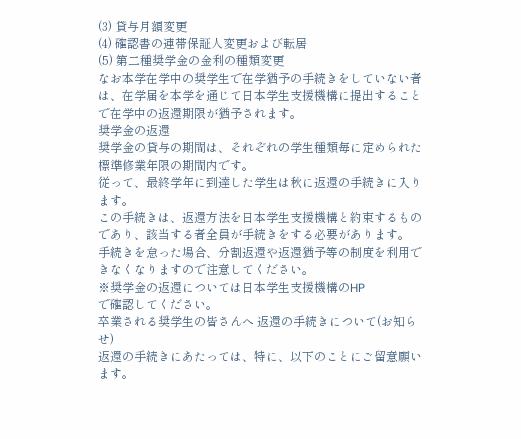(3) 貸与月額変更
(4) 確認書の連帯保証人変更および転居
(5) 第二種奨学金の金利の種類変更
なお本学在学中の奨学生で在学猶予の手続きをしていない者は、在学届を本学を通じて日本学生支援機構に提出することで在学中の返還期限が猶予されます。
奨学金の返還
奨学金の貸与の期間は、それぞれの学生種類毎に定められた標準修業年限の期間内です。
従って、最終学年に到達した学生は秋に返還の手続きに入ります。
この手続きは、返還方法を日本学生支援機構と約束するものであり、該当する者全員が手続きをする必要があります。
手続きを怠った場合、分割返還や返還猶予等の制度を利用できなくなりますので注意してください。
※奨学金の返還については日本学生支援機構のHP
で確認してください。
卒業される奨学生の皆さんへ 返還の手続きについて(お知らせ)
返還の手続きにあたっては、特に、以下のことにご留意願います。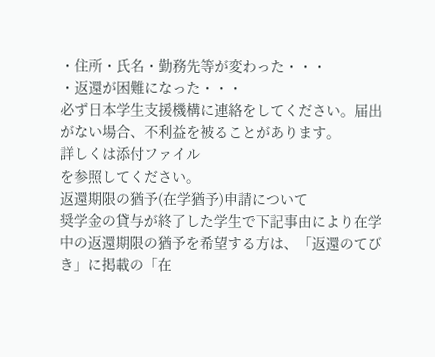・住所・氏名・勤務先等が変わった・・・
・返還が困難になった・・・
必ず日本学生支援機構に連絡をしてください。届出がない場合、不利益を被ることがあります。
詳しくは添付ファイル
を参照してください。
返還期限の猶予(在学猶予)申請について
奨学金の貸与が終了した学生で下記事由により在学中の返還期限の猶予を希望する方は、「返還のてびき」に掲載の「在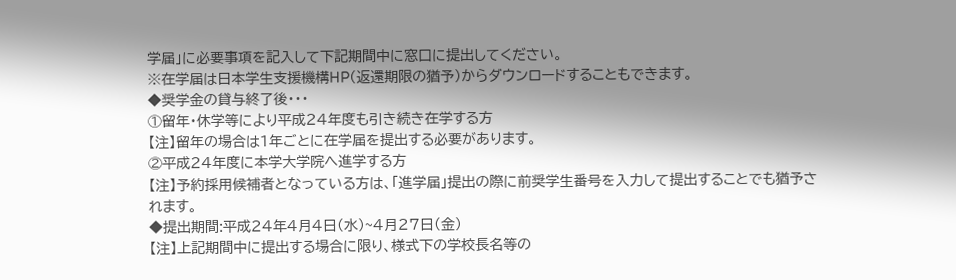学届」に必要事項を記入して下記期間中に窓口に提出してください。
※在学届は日本学生支援機構HP(返還期限の猶予)からダウンロードすることもできます。
◆奨学金の貸与終了後・・・
①留年・休学等により平成24年度も引き続き在学する方
【注】留年の場合は1年ごとに在学届を提出する必要があります。
②平成24年度に本学大学院へ進学する方
【注】予約採用候補者となっている方は、「進学届」提出の際に前奨学生番号を入力して提出することでも猶予されます。
◆提出期間:平成24年4月4日(水)~4月27日(金)
【注】上記期間中に提出する場合に限り、様式下の学校長名等の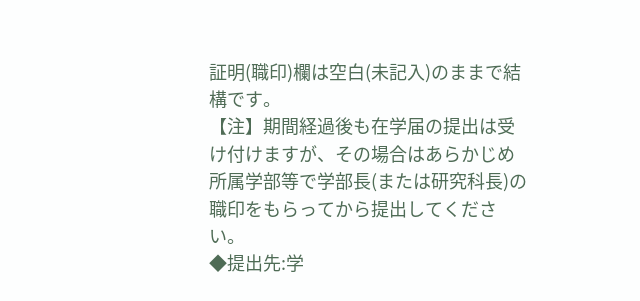証明(職印)欄は空白(未記入)のままで結構です。
【注】期間経過後も在学届の提出は受け付けますが、その場合はあらかじめ所属学部等で学部長(または研究科長)の職印をもらってから提出してください。
◆提出先:学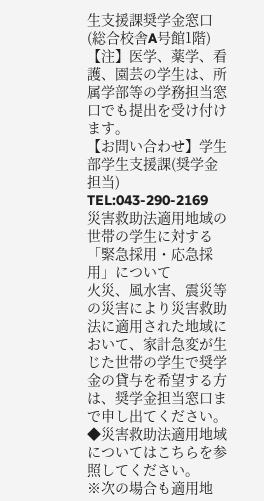生支援課奨学金窓口(総合校舎A号館1階)
【注】医学、薬学、看護、園芸の学生は、所属学部等の学務担当窓口でも提出を受け付けます。
【お問い合わせ】学生部学生支援課(奨学金担当) TEL:043-290-2169
災害救助法適用地域の世帯の学生に対する「緊急採用・応急採用」について
火災、風水害、震災等の災害により災害救助法に適用された地域において、家計急変が生じた世帯の学生で奨学金の貸与を希望する方は、奨学金担当窓口まで申し出てください。
◆災害救助法適用地域についてはこちらを参照してください。
※次の場合も適用地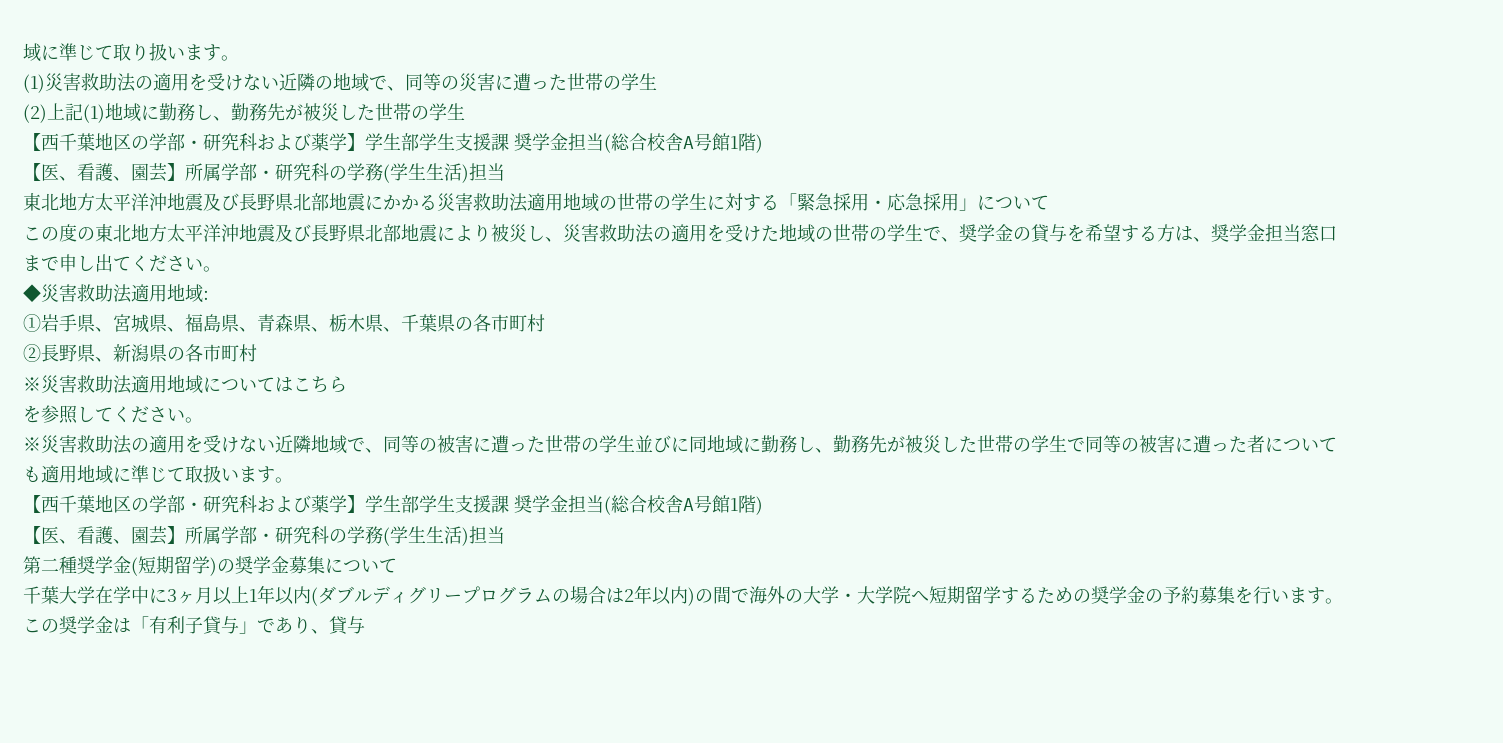域に準じて取り扱います。
(1)災害救助法の適用を受けない近隣の地域で、同等の災害に遭った世帯の学生
(2)上記(1)地域に勤務し、勤務先が被災した世帯の学生
【西千葉地区の学部・研究科および薬学】学生部学生支援課 奨学金担当(総合校舎A号館1階)
【医、看護、園芸】所属学部・研究科の学務(学生生活)担当
東北地方太平洋沖地震及び長野県北部地震にかかる災害救助法適用地域の世帯の学生に対する「緊急採用・応急採用」について
この度の東北地方太平洋沖地震及び長野県北部地震により被災し、災害救助法の適用を受けた地域の世帯の学生で、奨学金の貸与を希望する方は、奨学金担当窓口まで申し出てください。
◆災害救助法適用地域:
①岩手県、宮城県、福島県、青森県、栃木県、千葉県の各市町村
②長野県、新潟県の各市町村
※災害救助法適用地域についてはこちら
を参照してください。
※災害救助法の適用を受けない近隣地域で、同等の被害に遭った世帯の学生並びに同地域に勤務し、勤務先が被災した世帯の学生で同等の被害に遭った者についても適用地域に準じて取扱います。
【西千葉地区の学部・研究科および薬学】学生部学生支援課 奨学金担当(総合校舎A号館1階)
【医、看護、園芸】所属学部・研究科の学務(学生生活)担当
第二種奨学金(短期留学)の奨学金募集について
千葉大学在学中に3ヶ月以上1年以内(ダブルディグリープログラムの場合は2年以内)の間で海外の大学・大学院へ短期留学するための奨学金の予約募集を行います。
この奨学金は「有利子貸与」であり、貸与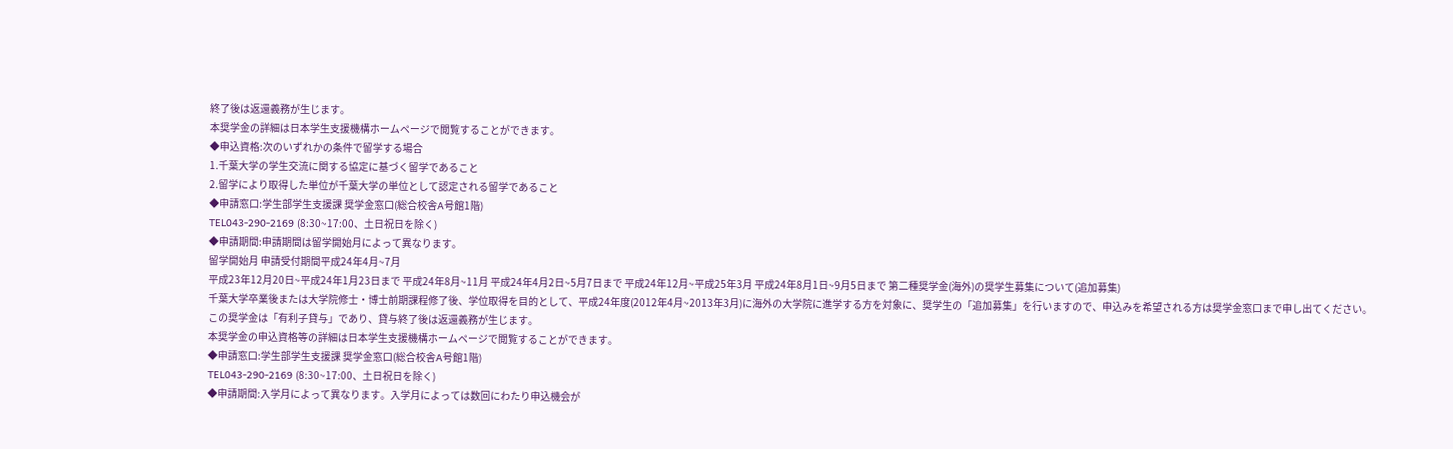終了後は返還義務が生じます。
本奨学金の詳細は日本学生支援機構ホームページで閲覧することができます。
◆申込資格:次のいずれかの条件で留学する場合
1.千葉大学の学生交流に関する協定に基づく留学であること
2.留学により取得した単位が千葉大学の単位として認定される留学であること
◆申請窓口:学生部学生支援課 奨学金窓口(総合校舎A号館1階)
TEL043-290-2169 (8:30~17:00、土日祝日を除く)
◆申請期間:申請期間は留学開始月によって異なります。
留学開始月 申請受付期間平成24年4月~7月
平成23年12月20日~平成24年1月23日まで 平成24年8月~11月 平成24年4月2日~5月7日まで 平成24年12月~平成25年3月 平成24年8月1日~9月5日まで 第二種奨学金(海外)の奨学生募集について(追加募集)
千葉大学卒業後または大学院修士・博士前期課程修了後、学位取得を目的として、平成24年度(2012年4月~2013年3月)に海外の大学院に進学する方を対象に、奨学生の「追加募集」を行いますので、申込みを希望される方は奨学金窓口まで申し出てください。
この奨学金は「有利子貸与」であり、貸与終了後は返還義務が生じます。
本奨学金の申込資格等の詳細は日本学生支援機構ホームページで閲覧することができます。
◆申請窓口:学生部学生支援課 奨学金窓口(総合校舎A号館1階)
TEL043-290-2169 (8:30~17:00、土日祝日を除く)
◆申請期間:入学月によって異なります。入学月によっては数回にわたり申込機会が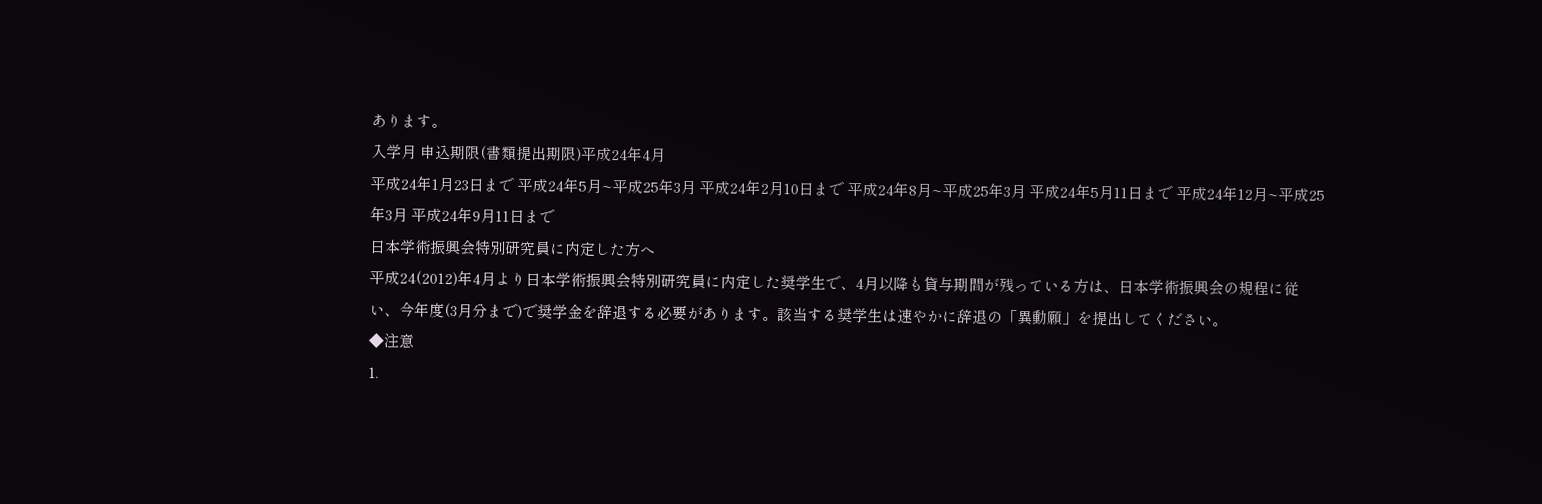あります。
入学月 申込期限(書類提出期限)平成24年4月
平成24年1月23日まで 平成24年5月~平成25年3月 平成24年2月10日まで 平成24年8月~平成25年3月 平成24年5月11日まで 平成24年12月~平成25年3月 平成24年9月11日まで
日本学術振興会特別研究員に内定した方へ
平成24(2012)年4月より日本学術振興会特別研究員に内定した奨学生で、4月以降も貸与期間が残っている方は、日本学術振興会の規程に従い、今年度(3月分まで)で奨学金を辞退する必要があります。該当する奨学生は速やかに辞退の「異動願」を提出してください。
◆注意
1.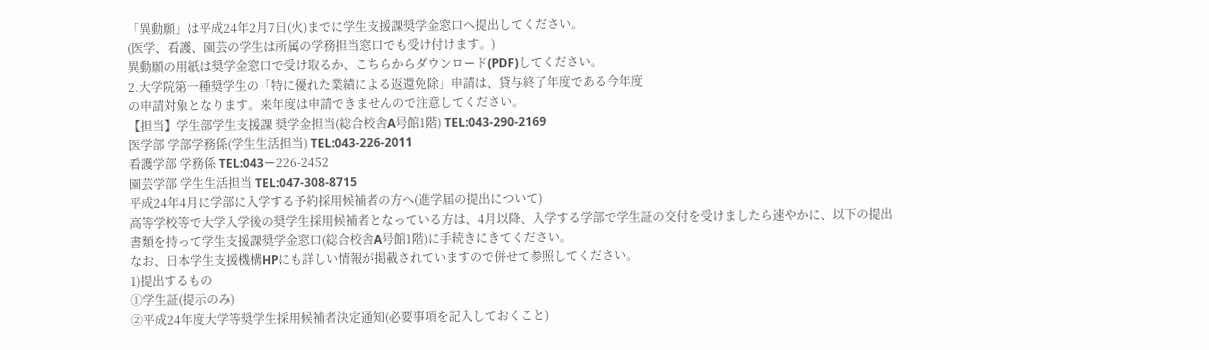「異動願」は平成24年2月7日(火)までに学生支援課奨学金窓口へ提出してください。
(医学、看護、園芸の学生は所属の学務担当窓口でも受け付けます。)
異動願の用紙は奨学金窓口で受け取るか、こちらからダウンロード(PDF)してください。
2.大学院第一種奨学生の「特に優れた業績による返還免除」申請は、貸与終了年度である今年度
の申請対象となります。来年度は申請できませんので注意してください。
【担当】学生部学生支援課 奨学金担当(総合校舎A号館1階) TEL:043-290-2169
医学部 学部学務係(学生生活担当) TEL:043-226-2011
看護学部 学務係 TEL:043ー226-2452
園芸学部 学生生活担当 TEL:047-308-8715
平成24年4月に学部に入学する予約採用候補者の方へ(進学届の提出について)
高等学校等で大学入学後の奨学生採用候補者となっている方は、4月以降、入学する学部で学生証の交付を受けましたら速やかに、以下の提出書類を持って学生支援課奨学金窓口(総合校舎A号館1階)に手続きにきてください。
なお、日本学生支援機構HPにも詳しい情報が掲載されていますので併せて参照してください。
1)提出するもの
①学生証(提示のみ)
②平成24年度大学等奨学生採用候補者決定通知(必要事項を記入しておくこと)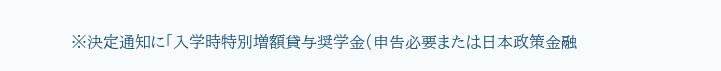※決定通知に「入学時特別増額貸与奨学金(申告必要または日本政策金融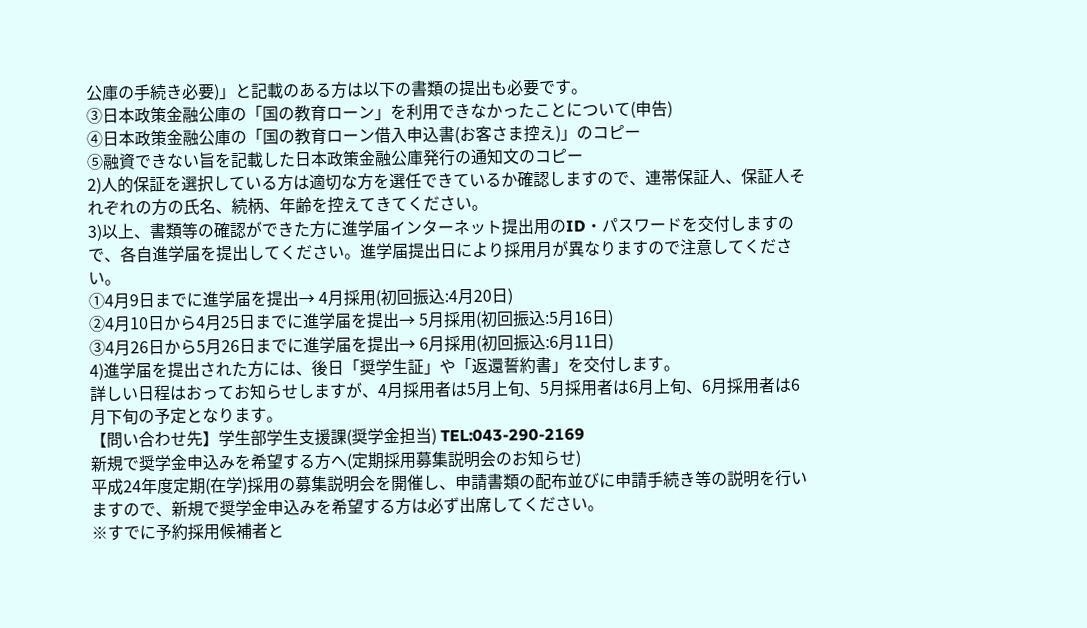公庫の手続き必要)」と記載のある方は以下の書類の提出も必要です。
③日本政策金融公庫の「国の教育ローン」を利用できなかったことについて(申告)
④日本政策金融公庫の「国の教育ローン借入申込書(お客さま控え)」のコピー
⑤融資できない旨を記載した日本政策金融公庫発行の通知文のコピー
2)人的保証を選択している方は適切な方を選任できているか確認しますので、連帯保証人、保証人それぞれの方の氏名、続柄、年齢を控えてきてください。
3)以上、書類等の確認ができた方に進学届インターネット提出用のID・パスワードを交付しますので、各自進学届を提出してください。進学届提出日により採用月が異なりますので注意してください。
①4月9日までに進学届を提出→ 4月採用(初回振込:4月20日)
②4月10日から4月25日までに進学届を提出→ 5月採用(初回振込:5月16日)
③4月26日から5月26日までに進学届を提出→ 6月採用(初回振込:6月11日)
4)進学届を提出された方には、後日「奨学生証」や「返還誓約書」を交付します。
詳しい日程はおってお知らせしますが、4月採用者は5月上旬、5月採用者は6月上旬、6月採用者は6月下旬の予定となります。
【問い合わせ先】学生部学生支援課(奨学金担当) TEL:043-290-2169
新規で奨学金申込みを希望する方へ(定期採用募集説明会のお知らせ)
平成24年度定期(在学)採用の募集説明会を開催し、申請書類の配布並びに申請手続き等の説明を行いますので、新規で奨学金申込みを希望する方は必ず出席してください。
※すでに予約採用候補者と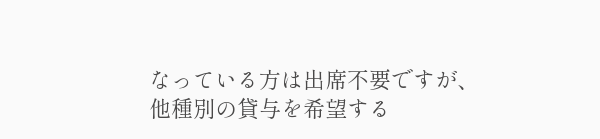なっている方は出席不要ですが、他種別の貸与を希望する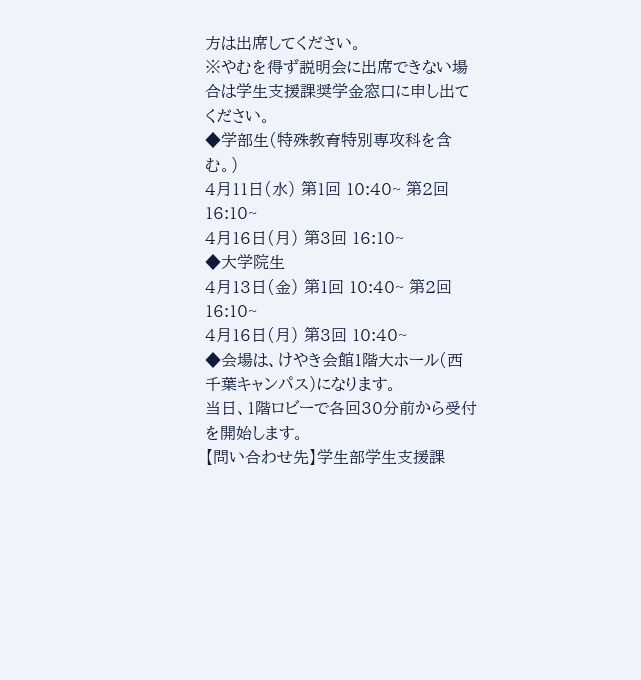方は出席してください。
※やむを得ず説明会に出席できない場合は学生支援課奨学金窓口に申し出てください。
◆学部生(特殊教育特別専攻科を含む。)
4月11日(水) 第1回 10:40~ 第2回 16:10~
4月16日(月) 第3回 16:10~
◆大学院生
4月13日(金) 第1回 10:40~ 第2回 16:10~
4月16日(月) 第3回 10:40~
◆会場は、けやき会館1階大ホール(西千葉キャンパス)になります。
当日、1階ロビーで各回30分前から受付を開始します。
【問い合わせ先】学生部学生支援課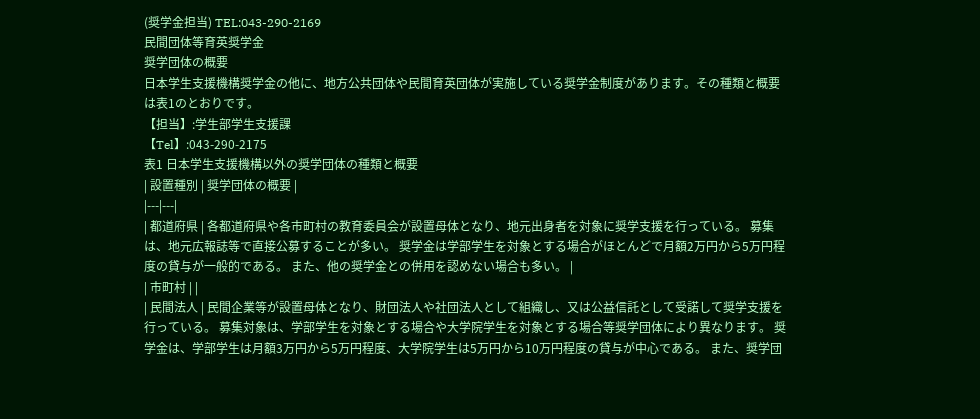(奨学金担当) TEL:043-290-2169
民間団体等育英奨学金
奨学団体の概要
日本学生支援機構奨学金の他に、地方公共団体や民間育英団体が実施している奨学金制度があります。その種類と概要は表1のとおりです。
【担当】:学生部学生支援課
【Tel】:043-290-2175
表1 日本学生支援機構以外の奨学団体の種類と概要
| 設置種別 | 奨学団体の概要 |
|---|---|
| 都道府県 | 各都道府県や各市町村の教育委員会が設置母体となり、地元出身者を対象に奨学支援を行っている。 募集は、地元広報誌等で直接公募することが多い。 奨学金は学部学生を対象とする場合がほとんどで月額2万円から5万円程度の貸与が一般的である。 また、他の奨学金との併用を認めない場合も多い。 |
| 市町村 | |
| 民間法人 | 民間企業等が設置母体となり、財団法人や社団法人として組織し、又は公益信託として受諾して奨学支援を行っている。 募集対象は、学部学生を対象とする場合や大学院学生を対象とする場合等奨学団体により異なります。 奨学金は、学部学生は月額3万円から5万円程度、大学院学生は5万円から10万円程度の貸与が中心である。 また、奨学団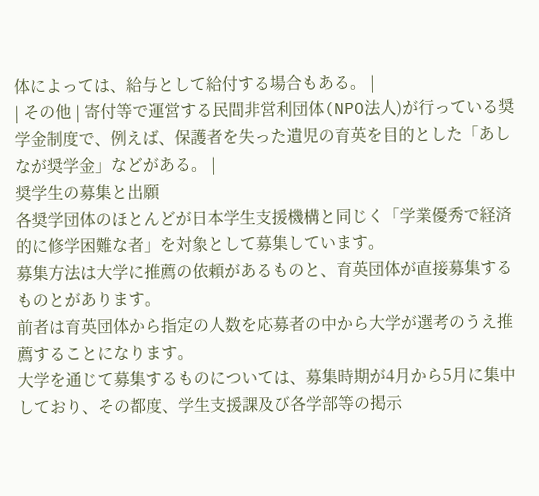体によっては、給与として給付する場合もある。 |
| その他 | 寄付等で運営する民間非営利団体(NPO法人)が行っている奨学金制度で、例えば、保護者を失った遺児の育英を目的とした「あしなが奨学金」などがある。 |
奨学生の募集と出願
各奨学団体のほとんどが日本学生支援機構と同じく「学業優秀で経済的に修学困難な者」を対象として募集しています。
募集方法は大学に推薦の依頼があるものと、育英団体が直接募集するものとがあります。
前者は育英団体から指定の人数を応募者の中から大学が選考のうえ推薦することになります。
大学を通じて募集するものについては、募集時期が4月から5月に集中しており、その都度、学生支援課及び各学部等の掲示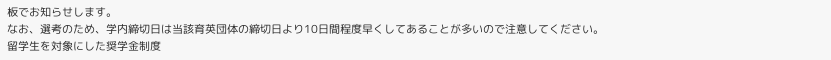板でお知らせします。
なお、選考のため、学内締切日は当該育英団体の締切日より10日間程度早くしてあることが多いので注意してください。
留学生を対象にした奨学金制度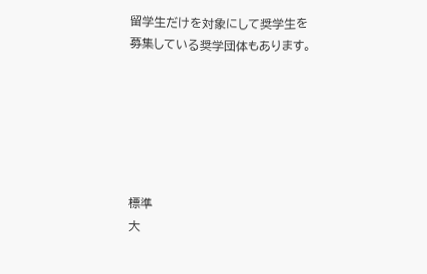留学生だけを対象にして奨学生を募集している奨学団体もあります。






標準
大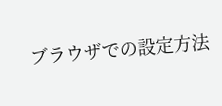ブラウザでの設定方法